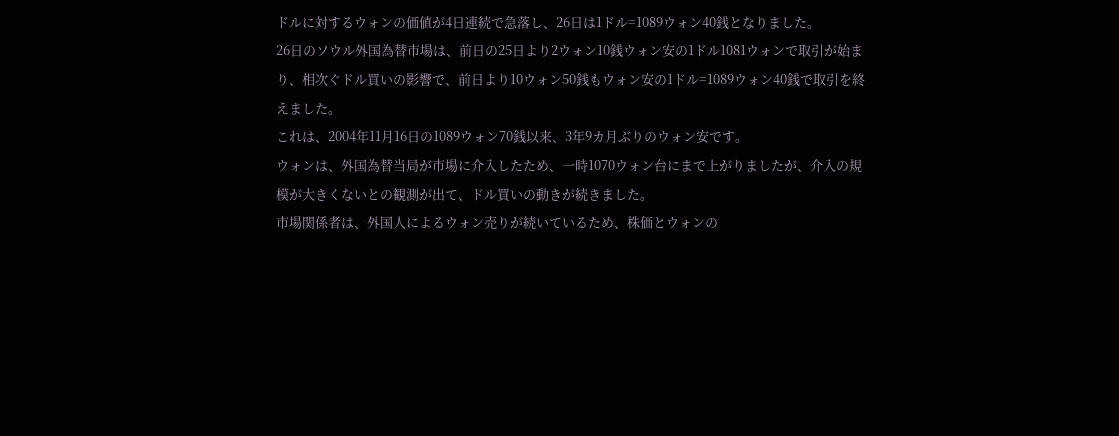ドルに対するウォンの価値が4日連続で急落し、26日は1ドル=1089ウォン40銭となりました。
26日のソウル外国為替市場は、前日の25日より2ウォン10銭ウォン安の1ドル1081ウォンで取引が始まり、相次ぐドル買いの影響で、前日より10ウォン50銭もウォン安の1ドル=1089ウォン40銭で取引を終えました。
これは、2004年11月16日の1089ウォン70銭以来、3年9カ月ぶりのウォン安です。
ウォンは、外国為替当局が市場に介入したため、一時1070ウォン台にまで上がりましたが、介入の規模が大きくないとの観測が出て、ドル買いの動きが続きました。
市場関係者は、外国人によるウォン売りが続いているため、株価とウォンの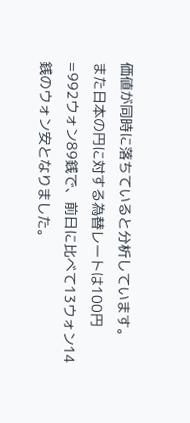価値が同時に落ちていると分析しています。
また日本の円に対する為替レートは100円=992ウォン89銭で、前日に比べて13ウォン14銭のウォン安となりました。